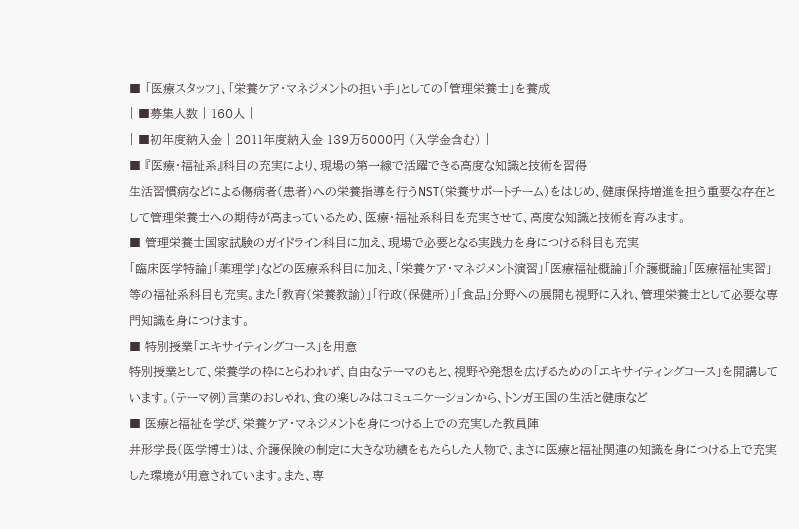■ 「医療スタッフ」、「栄養ケア・マネジメントの担い手」としての「管理栄養士」を養成
| ■募集人数 | 160人 |
| ■初年度納入金 | 2011年度納入金 139万5000円 (入学金含む) |
■ 『医療・福祉系』科目の充実により、現場の第一線で活躍できる高度な知識と技術を習得
生活習慣病などによる傷病者(患者)への栄養指導を行うNST(栄養サポートチーム)をはじめ、健康保持増進を担う重要な存在として管理栄養士への期待が高まっているため、医療・福祉系科目を充実させて、高度な知識と技術を育みます。
■ 管理栄養士国家試験のガイドライン科目に加え、現場で必要となる実践力を身につける科目も充実
「臨床医学特論」「薬理学」などの医療系科目に加え、「栄養ケア・マネジメント演習」「医療福祉概論」「介護概論」「医療福祉実習」等の福祉系科目も充実。また「教育(栄養教諭)」「行政(保健所)」「食品」分野への展開も視野に入れ、管理栄養士として必要な専門知識を身につけます。
■ 特別授業「エキサイティングコース」を用意
特別授業として、栄養学の枠にとらわれず、自由なテーマのもと、視野や発想を広げるための「エキサイティングコース」を開講しています。(テーマ例)言葉のおしゃれ、食の楽しみはコミュニケーションから、トンガ王国の生活と健康など
■ 医療と福祉を学び、栄養ケア・マネジメントを身につける上での充実した教員陣
井形学長(医学博士)は、介護保険の制定に大きな功績をもたらした人物で、まさに医療と福祉関連の知識を身につける上で充実した環境が用意されています。また、専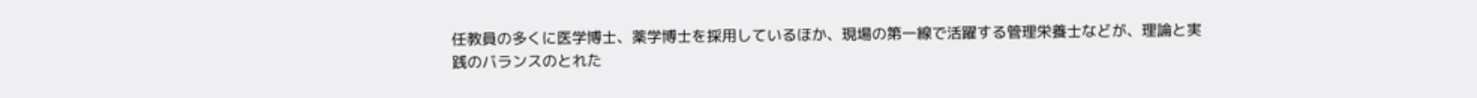任教員の多くに医学博士、薬学博士を採用しているほか、現場の第一線で活躍する管理栄養士などが、理論と実践のバランスのとれた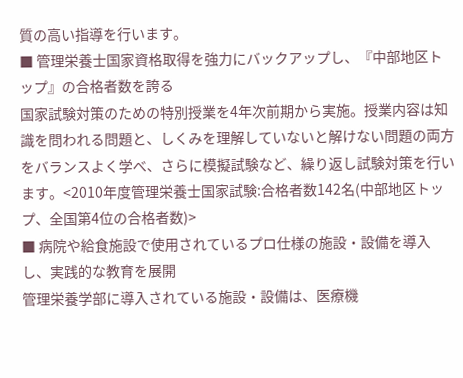質の高い指導を行います。
■ 管理栄養士国家資格取得を強力にバックアップし、『中部地区トップ』の合格者数を誇る
国家試験対策のための特別授業を4年次前期から実施。授業内容は知識を問われる問題と、しくみを理解していないと解けない問題の両方をバランスよく学べ、さらに模擬試験など、繰り返し試験対策を行います。<2010年度管理栄養士国家試験:合格者数142名(中部地区トップ、全国第4位の合格者数)>
■ 病院や給食施設で使用されているプロ仕様の施設・設備を導入し、実践的な教育を展開
管理栄養学部に導入されている施設・設備は、医療機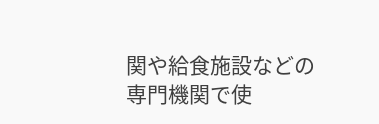関や給食施設などの専門機関で使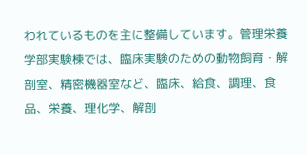われているものを主に整備しています。管理栄養学部実験棟では、臨床実験のための動物飼育・解剖室、精密機器室など、臨床、給食、調理、食品、栄養、理化学、解剖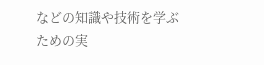などの知識や技術を学ぶための実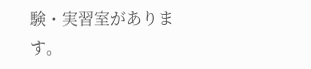験・実習室があります。